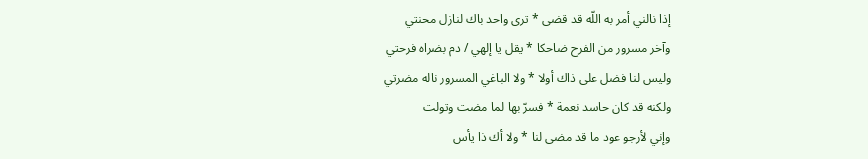إذا نالني أمر به اللّه قد قضى * ترى واحد باك لنازل محنتي
وآخر مسرور من الفرح ضاحكا * يقل يا إلهي / دم بضراه فرحتي
وليس لنا فضل على ذاك أولا * ولا الباغي المسرور ناله مضرتي
ولكنه قد كان حاسد نعمة * فسرّ بها لما مضت وتولت
وإني لأرجو عود ما قد مضى لنا * ولا أك ذا يأس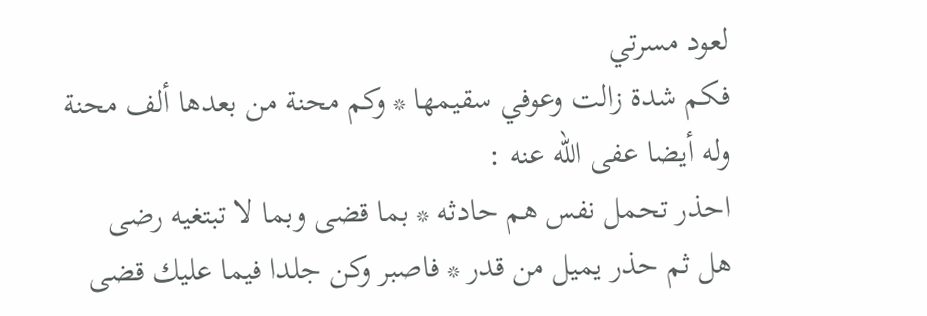لعود مسرتي
فكم شدة زالت وعوفي سقيمها * وكم محنة من بعدها ألف محنة
وله أيضا عفى اللّه عنه :
احذر تحمل نفس هم حادثه * بما قضى وبما لا تبتغيه رضى
هل ثم حذر يميل من قدر * فاصبر وكن جلدا فيما عليك قضى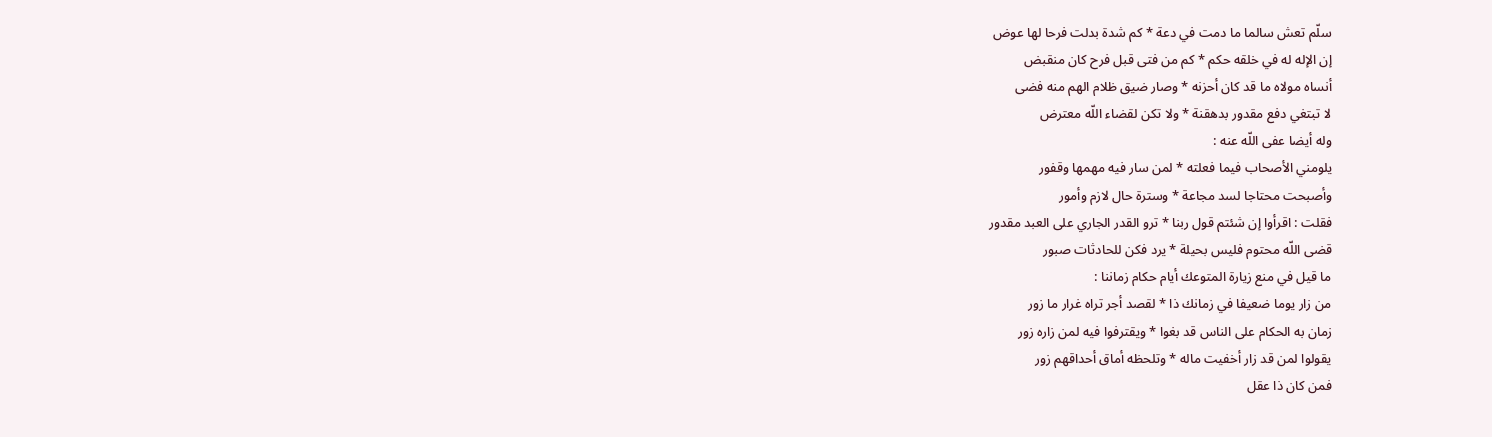سلّم تعش سالما ما دمت في دعة * كم شدة بدلت فرحا لها عوض
إن الإله له في خلقه حكم * كم من فتى قبل فرح كان منقبض
أنساه مولاه ما قد كان أحزنه * وصار ضيق ظلام الهم منه فضى
لا تبتغي دفع مقدور بدهقنة * ولا تكن لقضاء اللّه معترض
وله أيضا عفى اللّه عنه :
يلومني الأصحاب فيما فعلته * لمن سار فيه مهمها وقفور
وأصبحت محتاجا لسد مجاعة * وسترة حال لازم وأمور
فقلت : اقرأوا إن شئتم قول ربنا * ترو القدر الجاري على العبد مقدور
قضى اللّه محتوم فليس بحيلة * يرد فكن للحادثات صبور
ما قيل في منع زيارة المتوعك أيام حكام زماننا :
من زار يوما ضعيفا في زمانك ذا * لقصد أجر تراه غرار ما زور
زمان به الحكام على الناس قد بغوا * ويقترفوا فيه لمن زاره زور
يقولوا لمن قد زار أخفيت ماله * وتلحظه أماق أحداقهم زور
فمن كان ذا عقل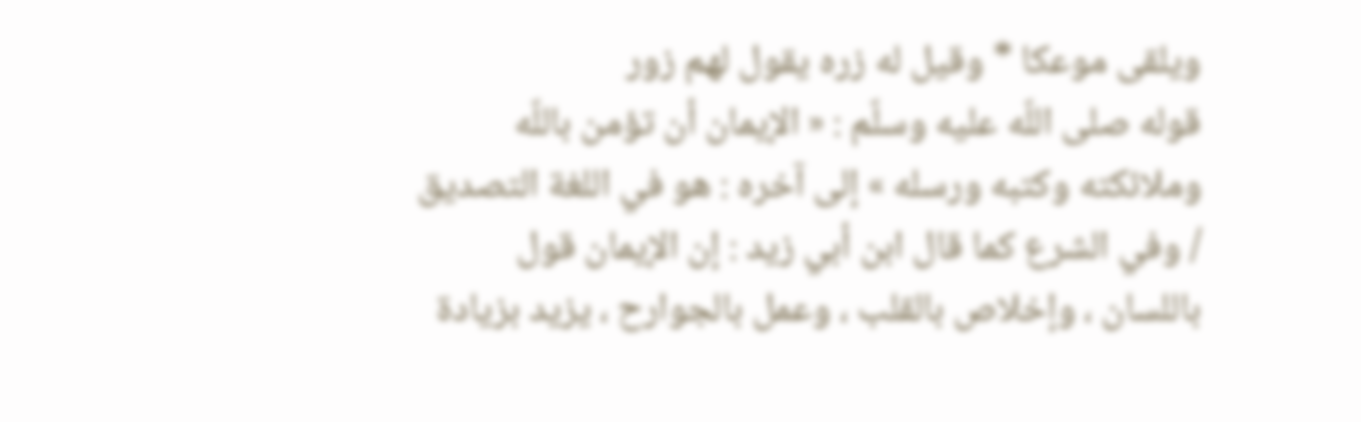ويلقى موعكا * وقيل له زره يقول لهم زور
قوله صلى اللّه عليه وسلّم : « الإيمان أن تؤمن باللّه وملائكته وكتبه ورسله » إلى آخره : هو في اللغة التصديق / وفي الشرع كما قال ابن أبي زيد : إن الإيمان قول باللسان ، وإخلاص بالقلب ، وعمل بالجوارح ، يزيد بزيادة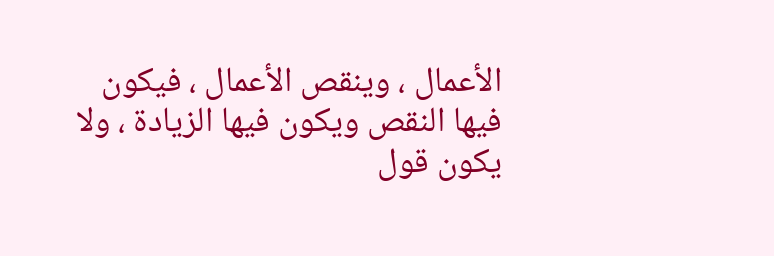الأعمال ، وينقص الأعمال ، فيكون فيها النقص ويكون فيها الزيادة ، ولا يكون قول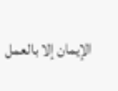الإيمان إلا بالعمل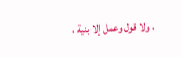، ولا قول وعمل إلا بنية ،